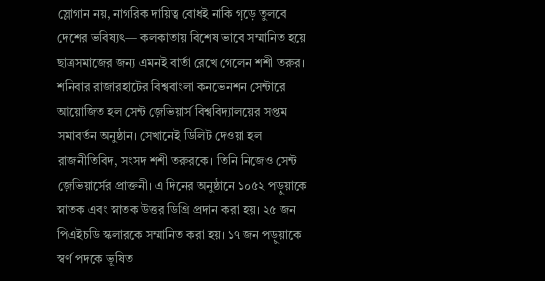স্লোগান নয়, নাগরিক দায়িত্ব বোধই নাকি গ়ড়ে তুলবে দেশের ভবিষ্যৎ— কলকাতায় বিশেষ ভাবে সম্মানিত হয়ে ছাত্রসমাজের জন্য এমনই বার্তা রেখে গেলেন শশী তরুর।
শনিবার রাজারহাটের বিশ্ববাংলা কনভেনশন সেন্টারে আয়োজিত হল সেন্ট জ়েভিয়ার্স বিশ্ববিদ্যালয়ের সপ্তম সমাবর্তন অনুষ্ঠান। সেখানেই ডিলিট দেওয়া হল রাজনীতিবিদ, সংসদ শশী তরুরকে। তিনি নিজেও সেন্ট জ়েভিয়ার্সের প্রাক্তনী। এ দিনের অনুষ্ঠানে ১০৫২ পড়ুয়াকে স্নাতক এবং স্নাতক উত্তর ডিগ্রি প্রদান করা হয়। ২৫ জন পিএইচডি স্কলারকে সম্মানিত করা হয়। ১৭ জন পড়ুয়াকে স্বর্ণ পদকে ভূষিত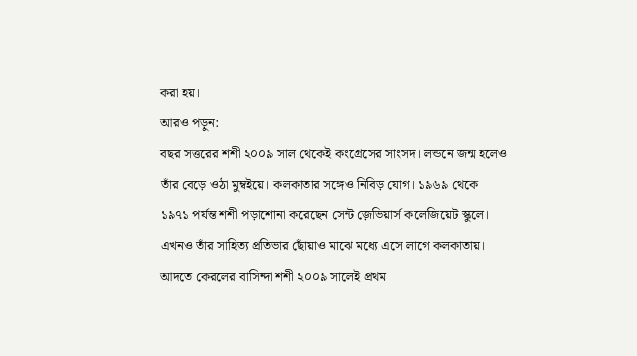করা হয়।
আরও পড়ুন:
বছর সত্তরের শশী ২০০৯ সাল থেকেই কংগ্রেসের সাংসদ। লন্ডনে জন্ম হলেও তাঁর বেড়ে ওঠা মুম্বইয়ে। কলকাতার সঙ্গেও নিবিড় যোগ। ১৯৬৯ থেকে ১৯৭১ পর্যন্ত শশী পড়াশোনা করেছেন সেন্ট জ়েভিয়ার্স কলেজিয়েট স্কুলে। এখনও তাঁর সাহিত্য প্রতিভার ছোঁয়াও মাঝে মধ্যে এসে লাগে কলকাতায়। আদতে কেরলের বাসিন্দা শশী ২০০৯ সালেই প্রথম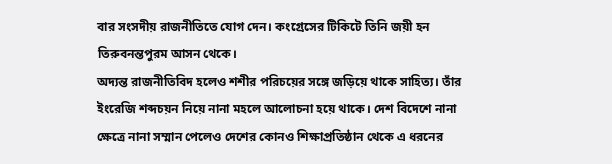বার সংসদীয় রাজনীতিতে যোগ দেন। কংগ্রেসের টিকিটে তিনি জয়ী হন তিরুবনন্তপুরম আসন থেকে।
অদ্যন্ত রাজনীতিবিদ হলেও শশীর পরিচয়ের সঙ্গে জড়িয়ে থাকে সাহিত্য। তাঁর ইংরেজি শব্দচয়ন নিয়ে নানা মহলে আলোচনা হয়ে থাকে। দেশ বিদেশে নানা ক্ষেত্রে নানা সম্মান পেলেও দেশের কোনও শিক্ষাপ্রতিষ্ঠান থেকে এ ধরনের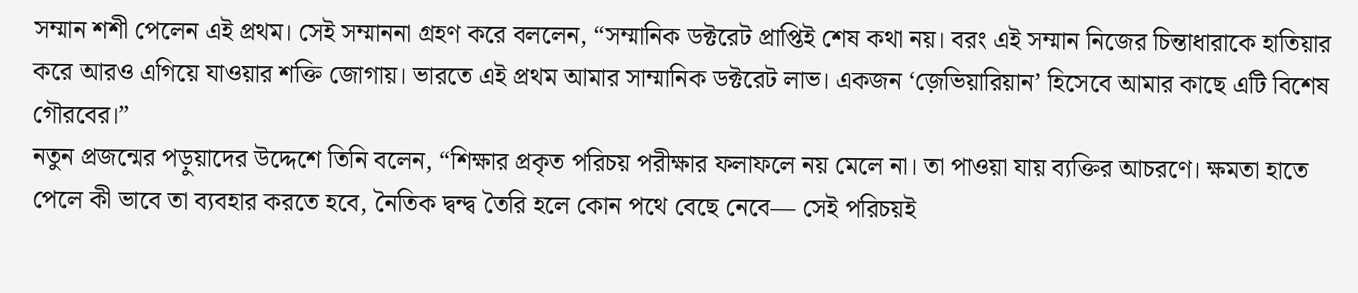সম্মান শশী পেলেন এই প্রথম। সেই সম্মাননা গ্রহণ করে বললেন, “সম্মানিক ডক্টরেট প্রাপ্তিই শেষ কথা নয়। বরং এই সম্মান নিজের চিন্তাধারাকে হাতিয়ার করে আরও এগিয়ে যাওয়ার শক্তি জোগায়। ভারতে এই প্রথম আমার সাম্মানিক ডক্টরেট লাভ। একজন ‘জ়েভিয়ারিয়ান’ হিসেবে আমার কাছে এটি বিশেষ গৌরবের।”
নতুন প্রজন্মের পড়ুয়াদের উদ্দেশে তিনি বলেন, “শিক্ষার প্রকৃত পরিচয় পরীক্ষার ফলাফলে নয় মেলে না। তা পাওয়া যায় ব্যক্তির আচরণে। ক্ষমতা হাতে পেলে কী ভাবে তা ব্যবহার করতে হবে, নৈতিক দ্বন্দ্ব তৈরি হলে কোন পথে বেছে নেবে— সেই পরিচয়ই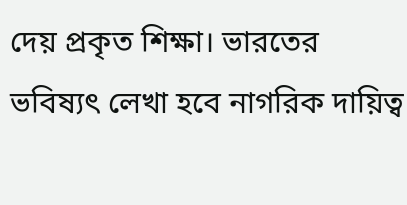দেয় প্রকৃত শিক্ষা। ভারতের ভবিষ্যৎ লেখা হবে নাগরিক দায়িত্ব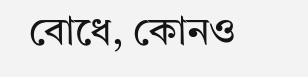বোধে, কোনও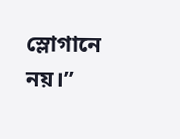স্লোগানে নয়।”